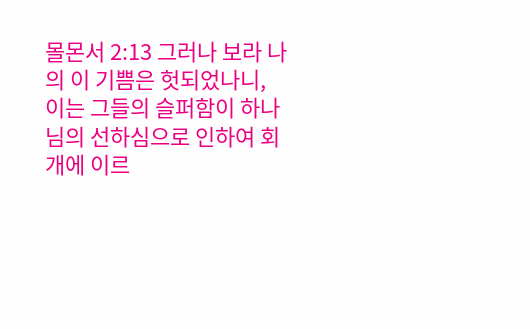몰몬서 2:13 그러나 보라 나의 이 기쁨은 헛되었나니, 이는 그들의 슬퍼함이 하나님의 선하심으로 인하여 회개에 이르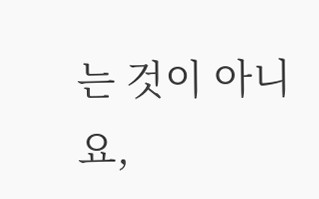는 것이 아니요,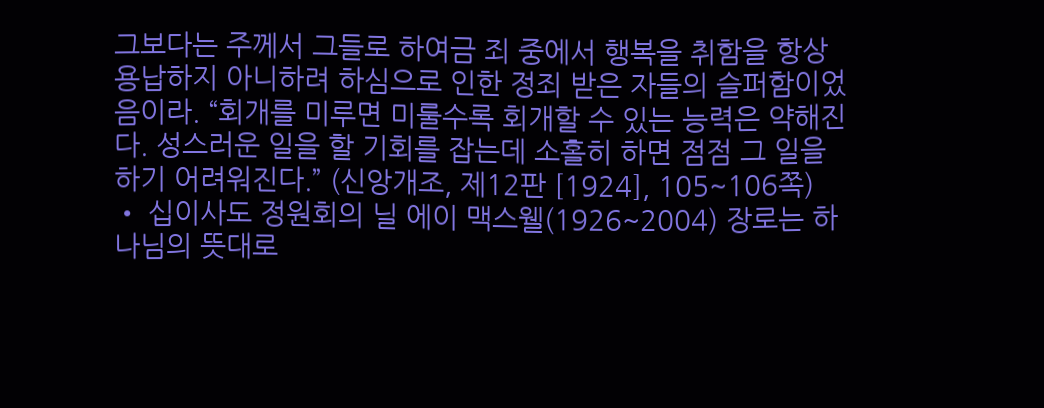그보다는 주께서 그들로 하여금 죄 중에서 행복을 취함을 항상 용납하지 아니하려 하심으로 인한 정죄 받은 자들의 슬퍼함이었음이라. “회개를 미루면 미룰수록 회개할 수 있는 능력은 약해진다. 성스러운 일을 할 기회를 잡는데 소홀히 하면 점점 그 일을 하기 어려워진다.” (신앙개조, 제12판 [1924], 105~106쪽)
• 십이사도 정원회의 닐 에이 맥스웰(1926~2004) 장로는 하나님의 뜻대로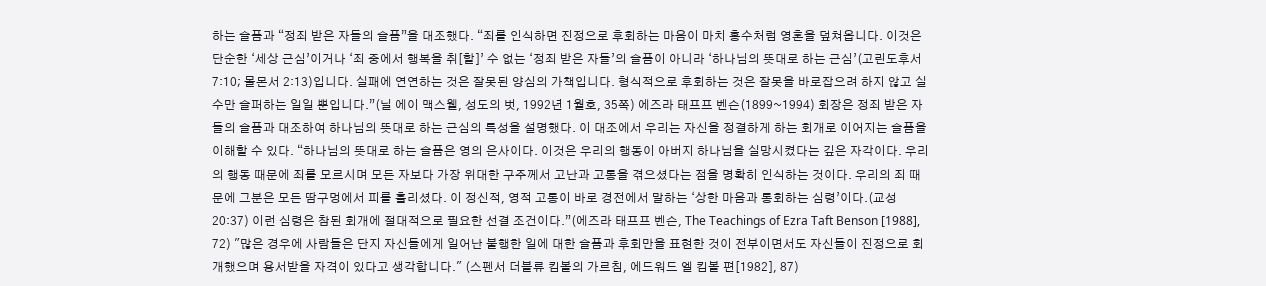하는 슬픔과 “정죄 받은 자들의 슬픔”을 대조했다. “죄를 인식하면 진정으로 후회하는 마음이 마치 홍수처럼 영혼을 덮쳐옵니다. 이것은 단순한 ‘세상 근심’이거나 ‘죄 중에서 행복을 취[할]’ 수 없는 ‘정죄 받은 자들’의 슬픔이 아니라 ‘하나님의 뜻대로 하는 근심’(고린도후서 7:10; 몰몬서 2:13)입니다. 실패에 연연하는 것은 잘못된 양심의 가책입니다. 형식적으로 후회하는 것은 잘못을 바로잡으려 하지 않고 실수만 슬퍼하는 일일 뿐입니다.”(닐 에이 맥스웰, 성도의 벗, 1992년 1월호, 35쪽) 에즈라 태프프 벤슨(1899~1994) 회장은 정죄 받은 자들의 슬픔과 대조하여 하나님의 뜻대로 하는 근심의 특성을 설명했다. 이 대조에서 우리는 자신을 정결하게 하는 회개로 이어지는 슬픔을 이해할 수 있다. “하나님의 뜻대로 하는 슬픔은 영의 은사이다. 이것은 우리의 행동이 아버지 하나님을 실망시켰다는 깊은 자각이다. 우리의 행동 때문에 죄를 모르시며 모든 자보다 가장 위대한 구주께서 고난과 고통을 겪으셨다는 점을 명확히 인식하는 것이다. 우리의 죄 때문에 그분은 모든 땀구멍에서 피를 흘리셨다. 이 정신적, 영적 고통이 바로 경전에서 말하는 ‘상한 마음과 통회하는 심령’이다.(교성 20:37) 이런 심령은 참된 회개에 절대적으로 필요한 선결 조건이다.”(에즈라 태프프 벤슨, The Teachings of Ezra Taft Benson [1988], 72) "많은 경우에 사람들은 단지 자신들에게 일어난 불행한 일에 대한 슬픔과 후회만을 표현한 것이 전부이면서도 자신들이 진정으로 회개했으며 용서받을 자격이 있다고 생각합니다." (스펜서 더블류 킴볼의 가르침, 에드워드 엘 킴볼 편[1982], 87)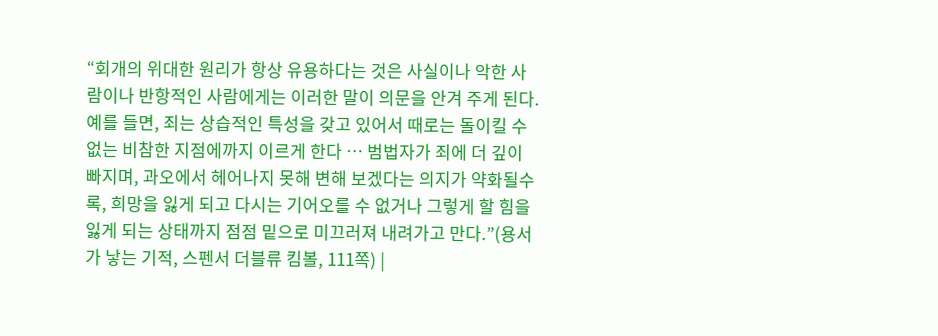“회개의 위대한 원리가 항상 유용하다는 것은 사실이나 악한 사람이나 반항적인 사람에게는 이러한 말이 의문을 안겨 주게 된다. 예를 들면, 죄는 상습적인 특성을 갖고 있어서 때로는 돌이킬 수 없는 비참한 지점에까지 이르게 한다 … 범법자가 죄에 더 깊이 빠지며, 과오에서 헤어나지 못해 변해 보겠다는 의지가 약화될수록, 희망을 잃게 되고 다시는 기어오를 수 없거나 그렇게 할 힘을 잃게 되는 상태까지 점점 밑으로 미끄러져 내려가고 만다.”(용서가 낳는 기적, 스펜서 더블류 킴볼, 111쪽) |